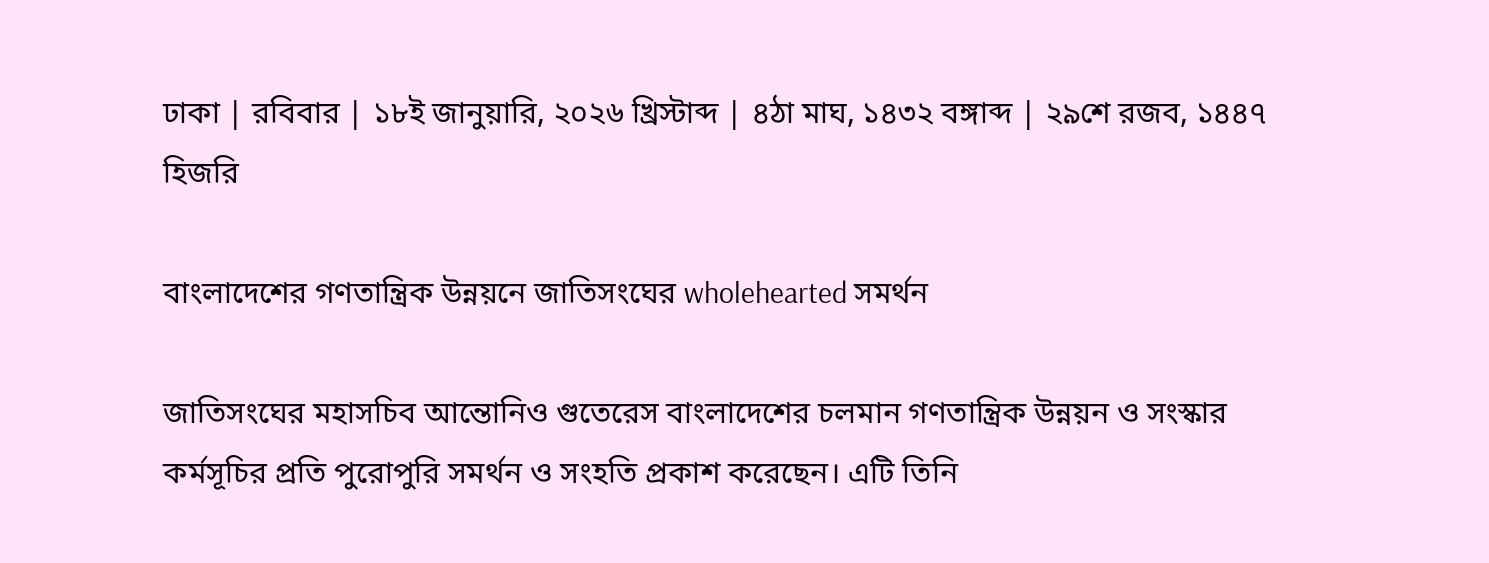ঢাকা | রবিবার | ১৮ই জানুয়ারি, ২০২৬ খ্রিস্টাব্দ | ৪ঠা মাঘ, ১৪৩২ বঙ্গাব্দ | ২৯শে রজব, ১৪৪৭ হিজরি

বাংলাদেশের গণতান্ত্রিক উন্নয়নে জাতিসংঘের wholehearted সমর্থন

জাতিসংঘের মহাসচিব আন্তোনিও গুতেরেস বাংলাদেশের চলমান গণতান্ত্রিক উন্নয়ন ও সংস্কার কর্মসূচির প্রতি পুরোপুরি সমর্থন ও সংহতি প্রকাশ করেছেন। এটি তিনি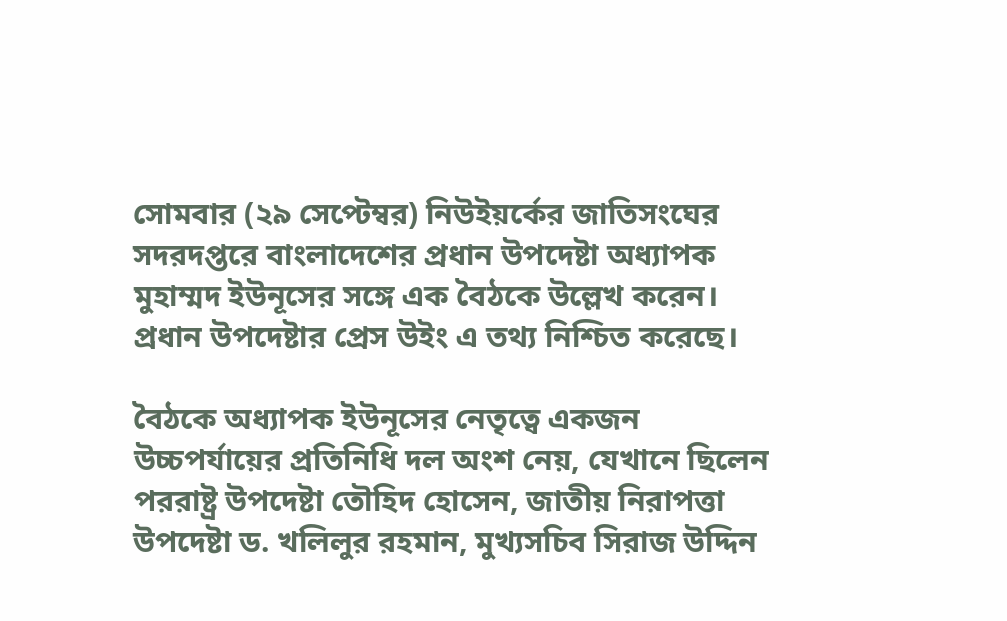সোমবার (২৯ সেপ্টেম্বর) নিউইয়র্কের জাতিসংঘের সদরদপ্তরে বাংলাদেশের প্রধান উপদেষ্টা অধ্যাপক মুহাম্মদ ইউনূসের সঙ্গে এক বৈঠকে উল্লেখ করেন। প্রধান উপদেষ্টার প্রেস উইং এ তথ্য নিশ্চিত করেছে।

বৈঠকে অধ্যাপক ইউনূসের নেতৃত্বে একজন উচ্চপর্যায়ের প্রতিনিধি দল অংশ নেয়, যেখানে ছিলেন পররাষ্ট্র উপদেষ্টা তৌহিদ হোসেন, জাতীয় নিরাপত্তা উপদেষ্টা ড. খলিলুর রহমান, মুখ্যসচিব সিরাজ উদ্দিন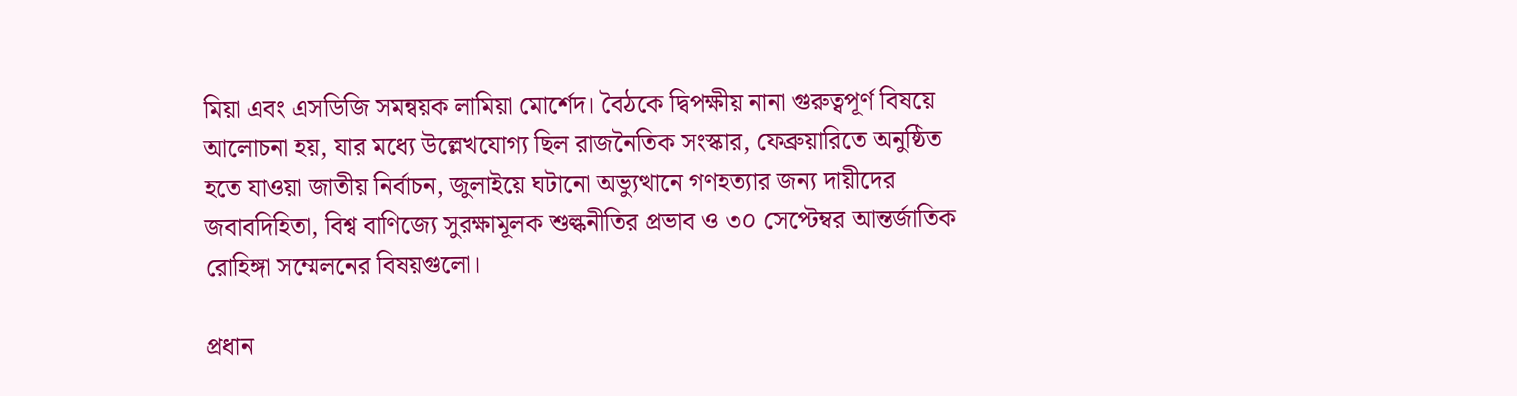মিয়া এবং এসডিজি সমন্বয়ক লামিয়া মোর্শেদ। বৈঠকে দ্বিপক্ষীয় নানা গুরুত্বপূর্ণ বিষয়ে আলোচনা হয়, যার মধ্যে উল্লেখযোগ্য ছিল রাজনৈতিক সংস্কার, ফেব্রুয়ারিতে অনুষ্ঠিত হতে যাওয়া জাতীয় নির্বাচন, জুলাইয়ে ঘটানো অভ্যুত্থানে গণহত্যার জন্য দায়ীদের জবাবদিহিতা, বিশ্ব বাণিজ্যে সুরক্ষামূলক শুল্কনীতির প্রভাব ও ৩০ সেপ্টেম্বর আন্তর্জাতিক রোহিঙ্গা সম্মেলনের বিষয়গুলো।

প্রধান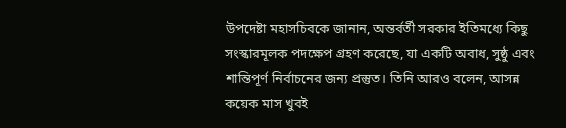উপদেষ্টা মহাসচিবকে জানান, অন্তর্বর্তী সরকার ইতিমধ্যে কিছু সংস্কারমূলক পদক্ষেপ গ্রহণ করেছে, যা একটি অবাধ, সুষ্ঠু এবং শান্তিপূর্ণ নির্বাচনের জন্য প্রস্তুত। তিনি আরও বলেন, আসন্ন কয়েক মাস খুবই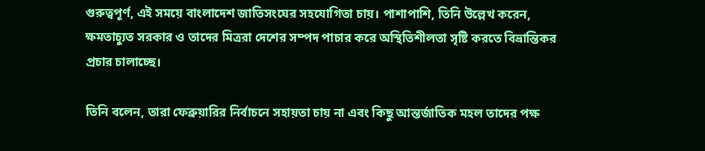গুরুত্বপূর্ণ, এই সময়ে বাংলাদেশ জাতিসংঘের সহযোগিতা চায়। পাশাপাশি, তিনি উল্লেখ করেন, ক্ষমতাচ্যুত সরকার ও তাদের মিত্ররা দেশের সম্পদ পাচার করে অস্থিতিশীলতা সৃষ্টি করতে বিভ্রান্তিকর প্রচার চালাচ্ছে।

তিনি বলেন, তারা ফেব্রুয়ারির নির্বাচনে সহায়তা চায় না এবং কিছু আন্তর্জাতিক মহল তাদের পক্ষ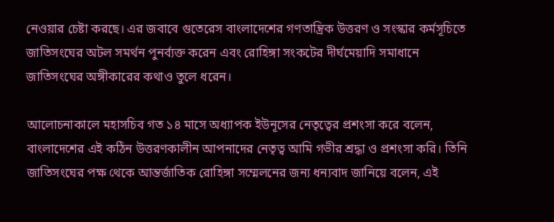নেওয়ার চেষ্টা করছে। এর জবাবে গুতেরেস বাংলাদেশের গণতান্ত্রিক উত্তরণ ও সংস্কার কর্মসূচিতে জাতিসংঘের অটল সমর্থন পুনর্ব্যক্ত করেন এবং রোহিঙ্গা সংকটের দীর্ঘমেয়াদি সমাধানে জাতিসংঘের অঙ্গীকারের কথাও তুলে ধরেন।

আলোচনাকালে মহাসচিব গত ১৪ মাসে অধ্যাপক ইউনূসের নেতৃত্বের প্রশংসা করে বলেন, বাংলাদেশের এই কঠিন উত্তরণকালীন আপনাদের নেতৃত্ব আমি গভীর শ্রদ্ধা ও প্রশংসা করি। তিনি জাতিসংঘের পক্ষ থেকে আন্তর্জাতিক রোহিঙ্গা সম্মেলনের জন্য ধন্যবাদ জানিয়ে বলেন, এই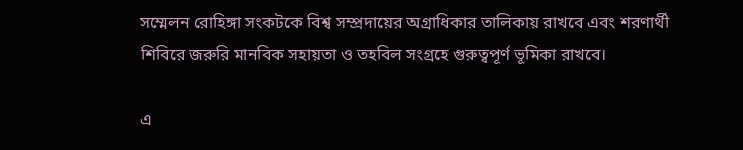সম্মেলন রোহিঙ্গা সংকটকে বিশ্ব সম্প্রদায়ের অগ্রাধিকার তালিকায় রাখবে এবং শরণার্থী শিবিরে জরুরি মানবিক সহায়তা ও তহবিল সংগ্রহে গুরুত্বপূর্ণ ভূমিকা রাখবে।

এ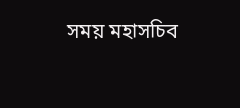সময় মহাসচিব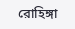রোহিঙ্গা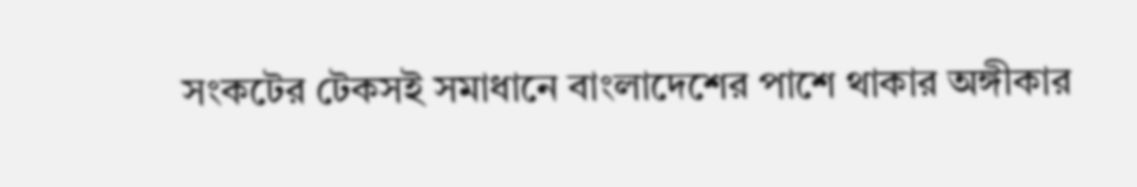সংকটের টেকসই সমাধানে বাংলাদেশের পাশে থাকার অঙ্গীকার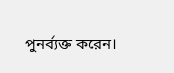পুনর্ব্যক্ত করেন।